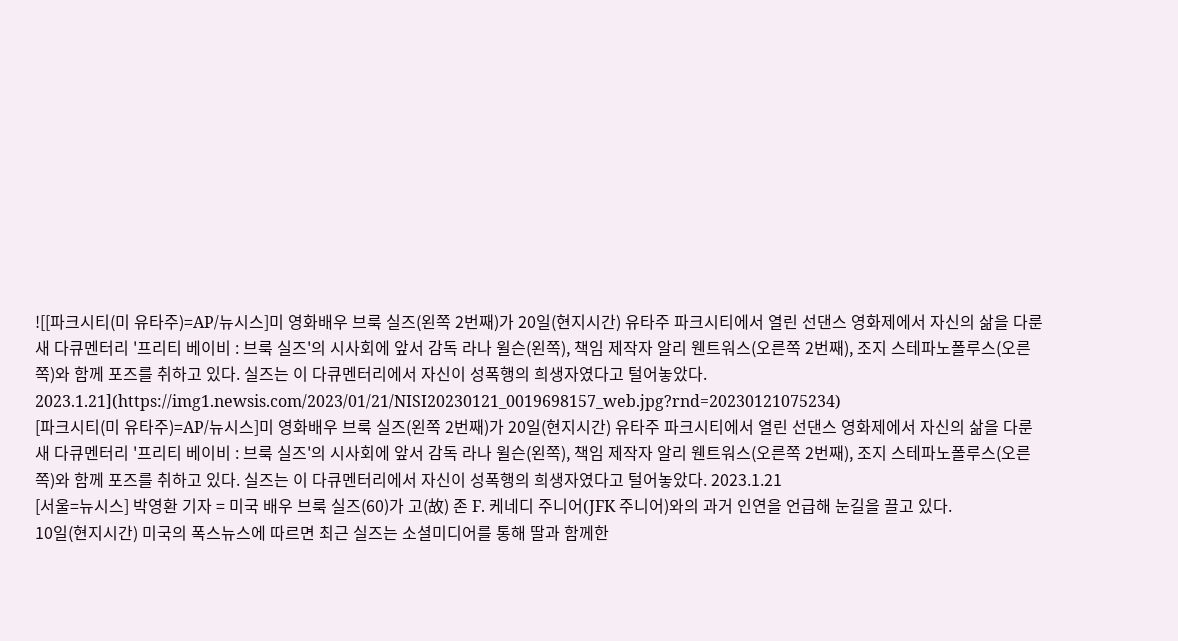![[파크시티(미 유타주)=AP/뉴시스]미 영화배우 브룩 실즈(왼쪽 2번째)가 20일(현지시간) 유타주 파크시티에서 열린 선댄스 영화제에서 자신의 삶을 다룬 새 다큐멘터리 '프리티 베이비 : 브룩 실즈'의 시사회에 앞서 감독 라나 윌슨(왼쪽), 책임 제작자 알리 웬트워스(오른쪽 2번째), 조지 스테파노폴루스(오른쪽)와 함께 포즈를 취하고 있다. 실즈는 이 다큐멘터리에서 자신이 성폭행의 희생자였다고 털어놓았다. 2023.1.21](https://img1.newsis.com/2023/01/21/NISI20230121_0019698157_web.jpg?rnd=20230121075234)
[파크시티(미 유타주)=AP/뉴시스]미 영화배우 브룩 실즈(왼쪽 2번째)가 20일(현지시간) 유타주 파크시티에서 열린 선댄스 영화제에서 자신의 삶을 다룬 새 다큐멘터리 '프리티 베이비 : 브룩 실즈'의 시사회에 앞서 감독 라나 윌슨(왼쪽), 책임 제작자 알리 웬트워스(오른쪽 2번째), 조지 스테파노폴루스(오른쪽)와 함께 포즈를 취하고 있다. 실즈는 이 다큐멘터리에서 자신이 성폭행의 희생자였다고 털어놓았다. 2023.1.21
[서울=뉴시스] 박영환 기자 = 미국 배우 브룩 실즈(60)가 고(故) 존 F. 케네디 주니어(JFK 주니어)와의 과거 인연을 언급해 눈길을 끌고 있다.
10일(현지시간) 미국의 폭스뉴스에 따르면 최근 실즈는 소셜미디어를 통해 딸과 함께한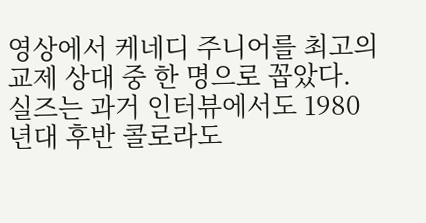영상에서 케네디 주니어를 최고의 교제 상대 중 한 명으로 꼽았다.
실즈는 과거 인터뷰에서도 1980년대 후반 콜로라도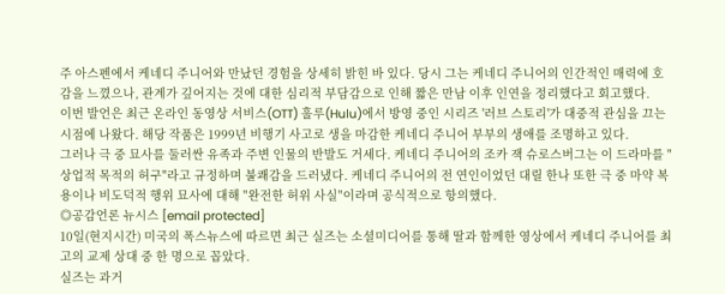주 아스펜에서 케네디 주니어와 만났던 경험을 상세히 밝힌 바 있다. 당시 그는 케네디 주니어의 인간적인 매력에 호감을 느꼈으나, 관계가 깊어지는 것에 대한 심리적 부담감으로 인해 짧은 만남 이후 인연을 정리했다고 회고했다.
이번 발언은 최근 온라인 동영상 서비스(OTT) 훌루(Hulu)에서 방영 중인 시리즈 '러브 스토리'가 대중적 관심을 끄는 시점에 나왔다. 해당 작품은 1999년 비행기 사고로 생을 마감한 케네디 주니어 부부의 생애를 조명하고 있다.
그러나 극 중 묘사를 둘러싼 유족과 주변 인물의 반발도 거세다. 케네디 주니어의 조카 잭 슈로스버그는 이 드라마를 "상업적 목적의 허구"라고 규정하며 불쾌감을 드러냈다. 케네디 주니어의 전 연인이었던 대릴 한나 또한 극 중 마약 복용이나 비도덕적 행위 묘사에 대해 "완전한 허위 사실"이라며 공식적으로 항의했다.
◎공감언론 뉴시스 [email protected]
10일(현지시간) 미국의 폭스뉴스에 따르면 최근 실즈는 소셜미디어를 통해 딸과 함께한 영상에서 케네디 주니어를 최고의 교제 상대 중 한 명으로 꼽았다.
실즈는 과거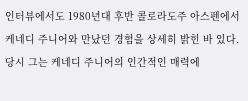인터뷰에서도 1980년대 후반 콜로라도주 아스펜에서 케네디 주니어와 만났던 경험을 상세히 밝힌 바 있다. 당시 그는 케네디 주니어의 인간적인 매력에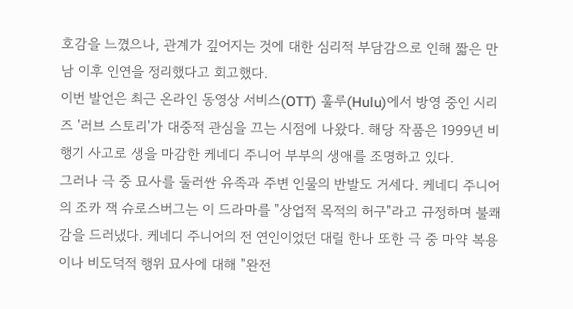호감을 느꼈으나, 관계가 깊어지는 것에 대한 심리적 부담감으로 인해 짧은 만남 이후 인연을 정리했다고 회고했다.
이번 발언은 최근 온라인 동영상 서비스(OTT) 훌루(Hulu)에서 방영 중인 시리즈 '러브 스토리'가 대중적 관심을 끄는 시점에 나왔다. 해당 작품은 1999년 비행기 사고로 생을 마감한 케네디 주니어 부부의 생애를 조명하고 있다.
그러나 극 중 묘사를 둘러싼 유족과 주변 인물의 반발도 거세다. 케네디 주니어의 조카 잭 슈로스버그는 이 드라마를 "상업적 목적의 허구"라고 규정하며 불쾌감을 드러냈다. 케네디 주니어의 전 연인이었던 대릴 한나 또한 극 중 마약 복용이나 비도덕적 행위 묘사에 대해 "완전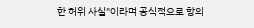한 허위 사실"이라며 공식적으로 항의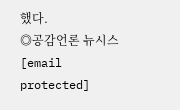했다.
◎공감언론 뉴시스 [email protected]